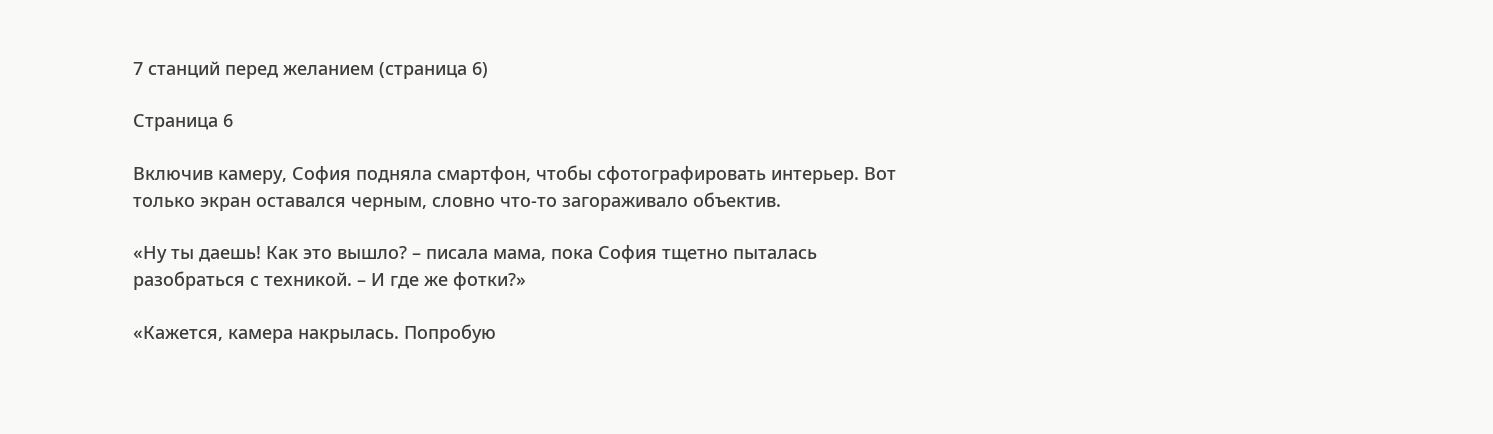7 станций перед желанием (страница 6)

Страница 6

Включив камеру, София подняла смартфон, чтобы сфотографировать интерьер. Вот только экран оставался черным, словно что-то загораживало объектив.

«Ну ты даешь! Как это вышло? – писала мама, пока София тщетно пыталась разобраться с техникой. – И где же фотки?»

«Кажется, камера накрылась. Попробую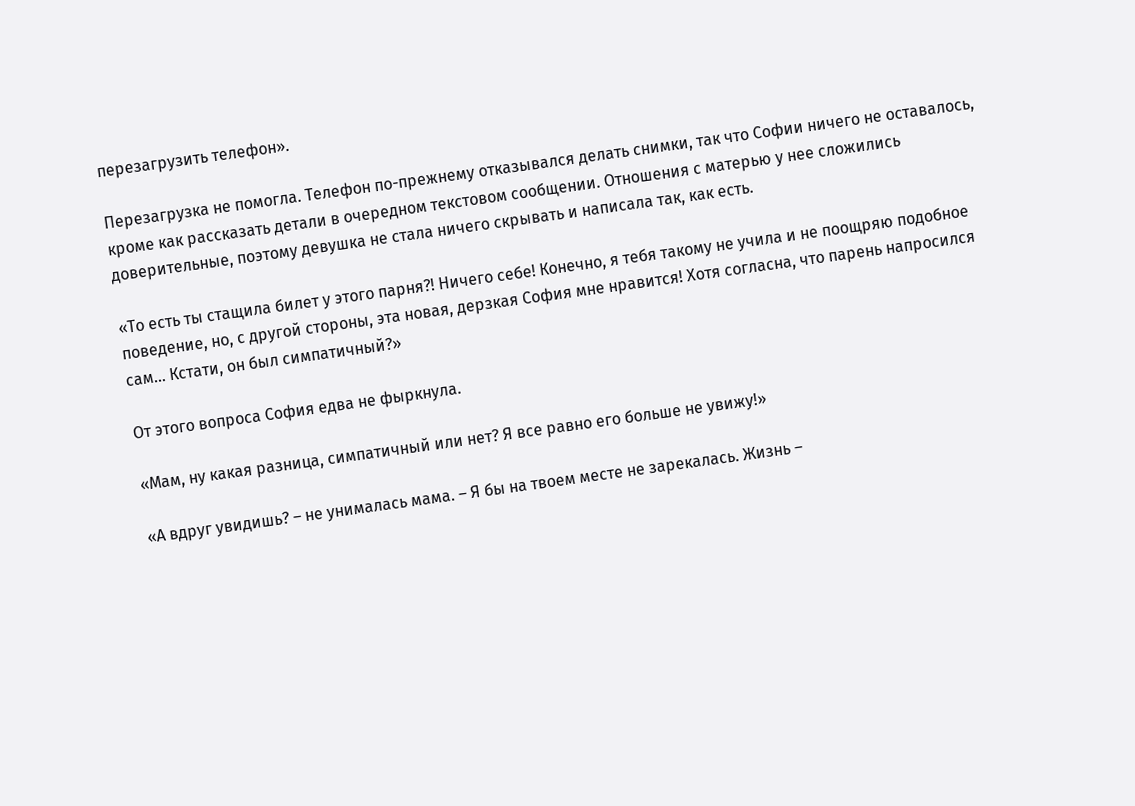перезагрузить телефон».

Перезагрузка не помогла. Телефон по-прежнему отказывался делать снимки, так что Софии ничего не оставалось, кроме как рассказать детали в очередном текстовом сообщении. Отношения с матерью у нее сложились доверительные, поэтому девушка не стала ничего скрывать и написала так, как есть.

«То есть ты стащила билет у этого парня?! Ничего себе! Конечно, я тебя такому не учила и не поощряю подобное поведение, но, с другой стороны, эта новая, дерзкая София мне нравится! Хотя согласна, что парень напросился сам… Кстати, он был симпатичный?»

От этого вопроса София едва не фыркнула.

«Мам, ну какая разница, симпатичный или нет? Я все равно его больше не увижу!»

«А вдруг увидишь? – не унималась мама. – Я бы на твоем месте не зарекалась. Жизнь –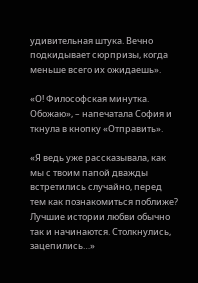удивительная штука. Вечно подкидывает сюрпризы, когда меньше всего их ожидаешь».

«О! Философская минутка. Обожаю», – напечатала София и ткнула в кнопку «Отправить».

«Я ведь уже рассказывала, как мы с твоим папой дважды встретились случайно, перед тем как познакомиться поближе? Лучшие истории любви обычно так и начинаются. Столкнулись, зацепились…»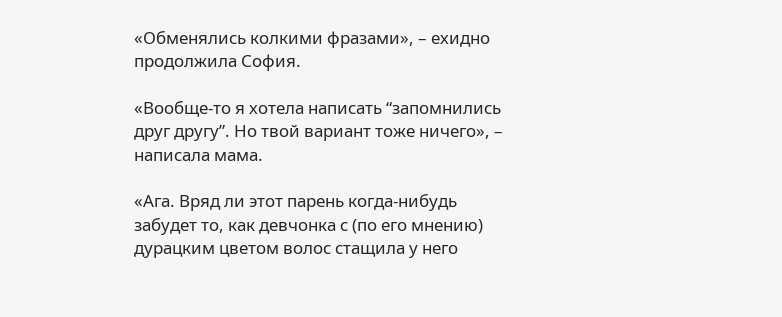«Обменялись колкими фразами», – ехидно продолжила София.

«Вообще-то я хотела написать “запомнились друг другу”. Но твой вариант тоже ничего», – написала мама.

«Ага. Вряд ли этот парень когда-нибудь забудет то, как девчонка с (по его мнению) дурацким цветом волос стащила у него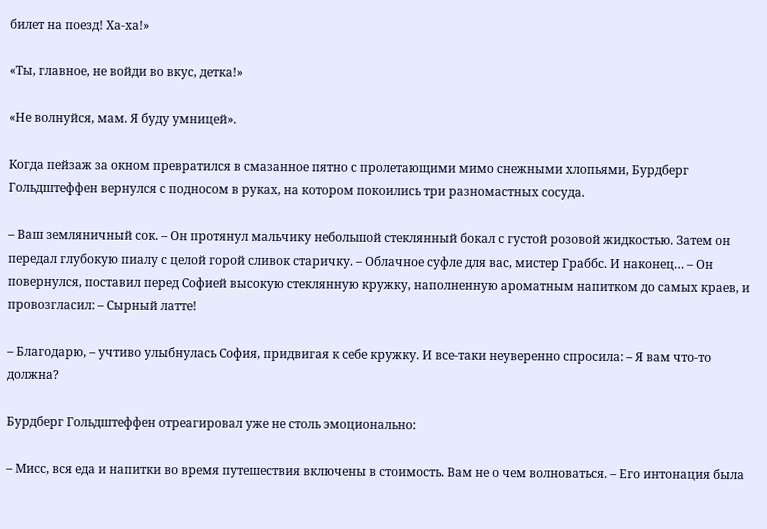билет на поезд! Ха-ха!»

«Ты, главное, не войди во вкус, детка!»

«Не волнуйся, мам. Я буду умницей».

Когда пейзаж за окном превратился в смазанное пятно с пролетающими мимо снежными хлопьями, Бурдберг Гольдштеффен вернулся с подносом в руках, на котором покоились три разномастных сосуда.

– Ваш земляничный сок. – Он протянул мальчику небольшой стеклянный бокал с густой розовой жидкостью. Затем он передал глубокую пиалу с целой горой сливок старичку. – Облачное суфле для вас, мистер Граббс. И наконец… – Он повернулся, поставил перед Софией высокую стеклянную кружку, наполненную ароматным напитком до самых краев, и провозгласил: – Сырный латте!

– Благодарю, – учтиво улыбнулась София, придвигая к себе кружку. И все-таки неуверенно спросила: – Я вам что-то должна?

Бурдберг Гольдштеффен отреагировал уже не столь эмоционально:

– Мисс, вся еда и напитки во время путешествия включены в стоимость. Вам не о чем волноваться. – Его интонация была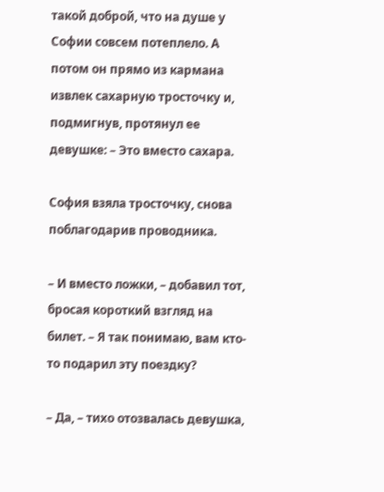такой доброй, что на душе у Софии совсем потеплело. А потом он прямо из кармана извлек сахарную тросточку и, подмигнув, протянул ее девушке: – Это вместо сахара.

София взяла тросточку, снова поблагодарив проводника.

– И вместо ложки, – добавил тот, бросая короткий взгляд на билет. – Я так понимаю, вам кто-то подарил эту поездку?

– Да, – тихо отозвалась девушка,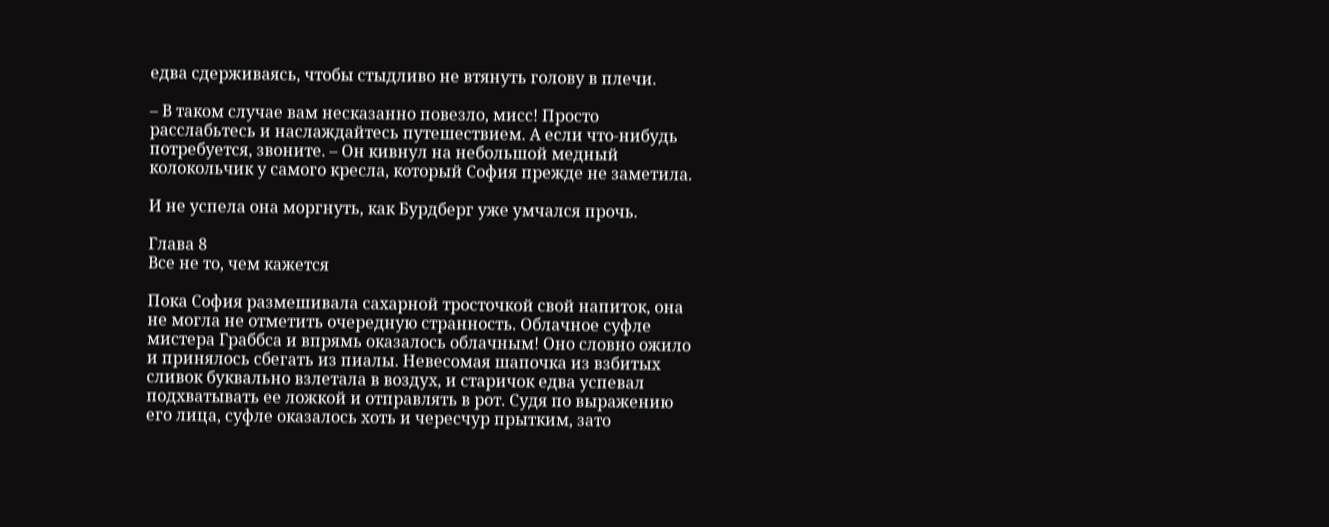едва сдерживаясь, чтобы стыдливо не втянуть голову в плечи.

– В таком случае вам несказанно повезло, мисс! Просто расслабьтесь и наслаждайтесь путешествием. А если что-нибудь потребуется, звоните. – Он кивнул на небольшой медный колокольчик у самого кресла, который София прежде не заметила.

И не успела она моргнуть, как Бурдберг уже умчался прочь.

Глава 8
Все не то, чем кажется

Пока София размешивала сахарной тросточкой свой напиток, она не могла не отметить очередную странность. Облачное суфле мистера Граббса и впрямь оказалось облачным! Оно словно ожило и принялось сбегать из пиалы. Невесомая шапочка из взбитых сливок буквально взлетала в воздух, и старичок едва успевал подхватывать ее ложкой и отправлять в рот. Судя по выражению его лица, суфле оказалось хоть и чересчур прытким, зато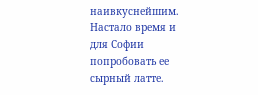наивкуснейшим. Настало время и для Софии попробовать ее сырный латте.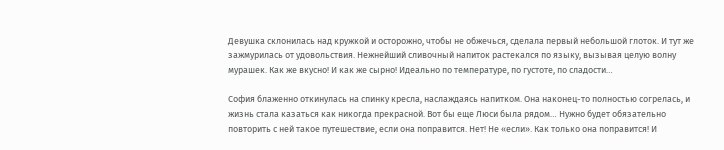Девушка склонилась над кружкой и осторожно, чтобы не обжечься, сделала первый небольшой глоток. И тут же зажмурилась от удовольствия. Нежнейший сливочный напиток растекался по языку, вызывая целую волну мурашек. Как же вкусно! И как же сырно! Идеально по температуре, по густоте, по сладости…

София блаженно откинулась на спинку кресла, наслаждаясь напитком. Она наконец-то полностью согрелась, и жизнь стала казаться как никогда прекрасной. Вот бы еще Люси была рядом… Нужно будет обязательно повторить с ней такое путешествие, если она поправится. Нет! Не «если». Как только она поправится! И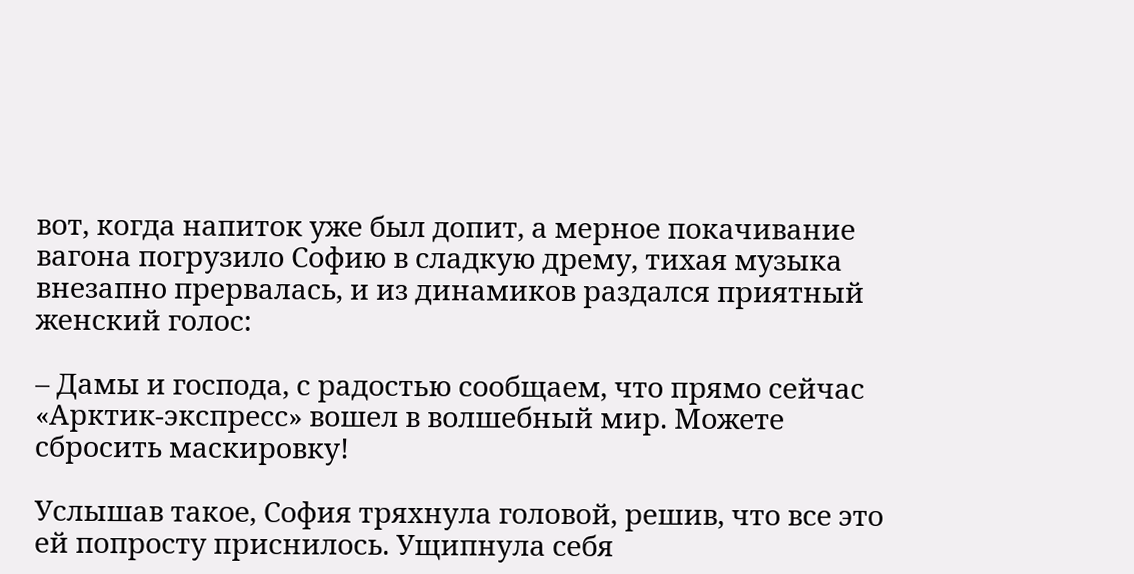вот, когда напиток уже был допит, а мерное покачивание вагона погрузило Софию в сладкую дрему, тихая музыка внезапно прервалась, и из динамиков раздался приятный женский голос:

– Дамы и господа, с радостью сообщаем, что прямо сейчас «Арктик-экспресс» вошел в волшебный мир. Можете сбросить маскировку!

Услышав такое, София тряхнула головой, решив, что все это ей попросту приснилось. Ущипнула себя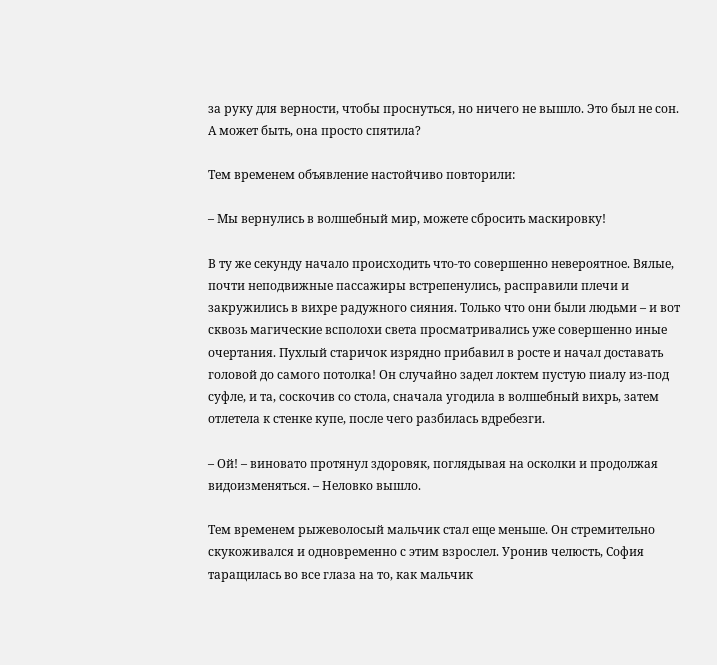за руку для верности, чтобы проснуться, но ничего не вышло. Это был не сон. А может быть, она просто спятила?

Тем временем объявление настойчиво повторили:

– Мы вернулись в волшебный мир, можете сбросить маскировку!

В ту же секунду начало происходить что-то совершенно невероятное. Вялые, почти неподвижные пассажиры встрепенулись, расправили плечи и закружились в вихре радужного сияния. Только что они были людьми – и вот сквозь магические всполохи света просматривались уже совершенно иные очертания. Пухлый старичок изрядно прибавил в росте и начал доставать головой до самого потолка! Он случайно задел локтем пустую пиалу из-под суфле, и та, соскочив со стола, сначала угодила в волшебный вихрь, затем отлетела к стенке купе, после чего разбилась вдребезги.

– Ой! – виновато протянул здоровяк, поглядывая на осколки и продолжая видоизменяться. – Неловко вышло.

Тем временем рыжеволосый мальчик стал еще меньше. Он стремительно скукоживался и одновременно с этим взрослел. Уронив челюсть, София таращилась во все глаза на то, как мальчик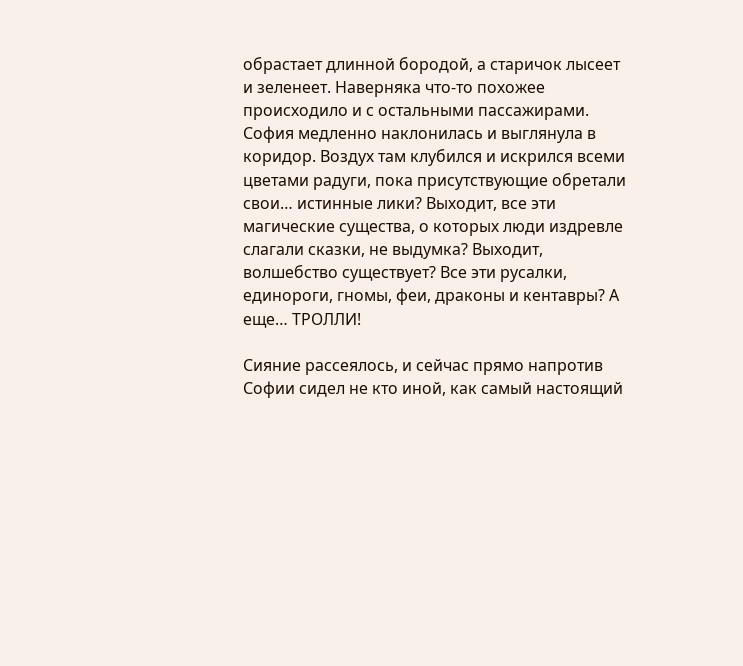обрастает длинной бородой, а старичок лысеет и зеленеет. Наверняка что-то похожее происходило и с остальными пассажирами. София медленно наклонилась и выглянула в коридор. Воздух там клубился и искрился всеми цветами радуги, пока присутствующие обретали свои… истинные лики? Выходит, все эти магические существа, о которых люди издревле слагали сказки, не выдумка? Выходит, волшебство существует? Все эти русалки, единороги, гномы, феи, драконы и кентавры? А еще… ТРОЛЛИ!

Сияние рассеялось, и сейчас прямо напротив Софии сидел не кто иной, как самый настоящий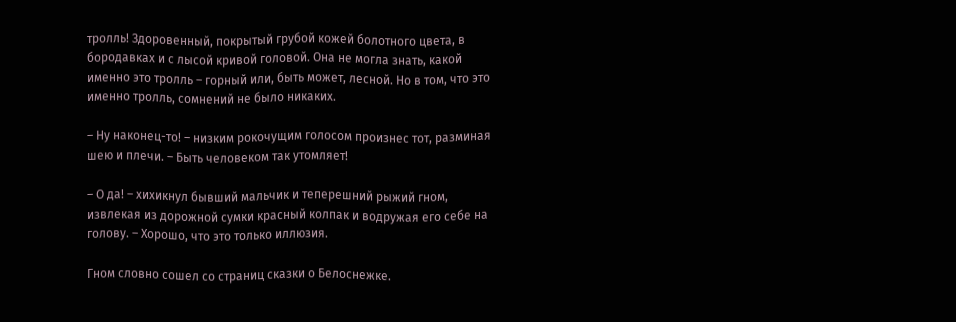тролль! Здоровенный, покрытый грубой кожей болотного цвета, в бородавках и с лысой кривой головой. Она не могла знать, какой именно это тролль – горный или, быть может, лесной. Но в том, что это именно тролль, сомнений не было никаких.

– Ну наконец-то! – низким рокочущим голосом произнес тот, разминая шею и плечи. – Быть человеком так утомляет!

– О да! – хихикнул бывший мальчик и теперешний рыжий гном, извлекая из дорожной сумки красный колпак и водружая его себе на голову. – Хорошо, что это только иллюзия.

Гном словно сошел со страниц сказки о Белоснежке.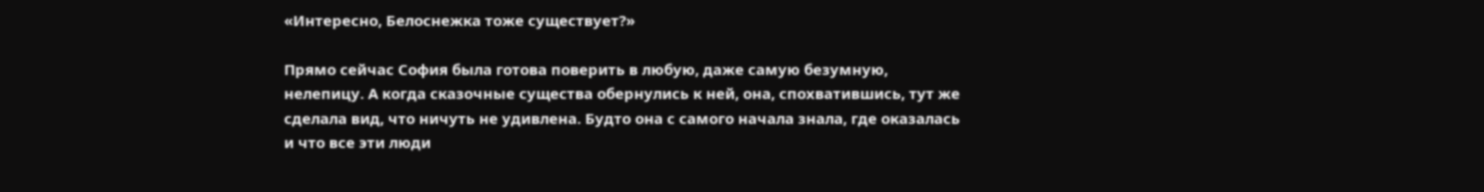«Интересно, Белоснежка тоже существует?»

Прямо сейчас София была готова поверить в любую, даже самую безумную, нелепицу. А когда сказочные существа обернулись к ней, она, спохватившись, тут же сделала вид, что ничуть не удивлена. Будто она с самого начала знала, где оказалась и что все эти люди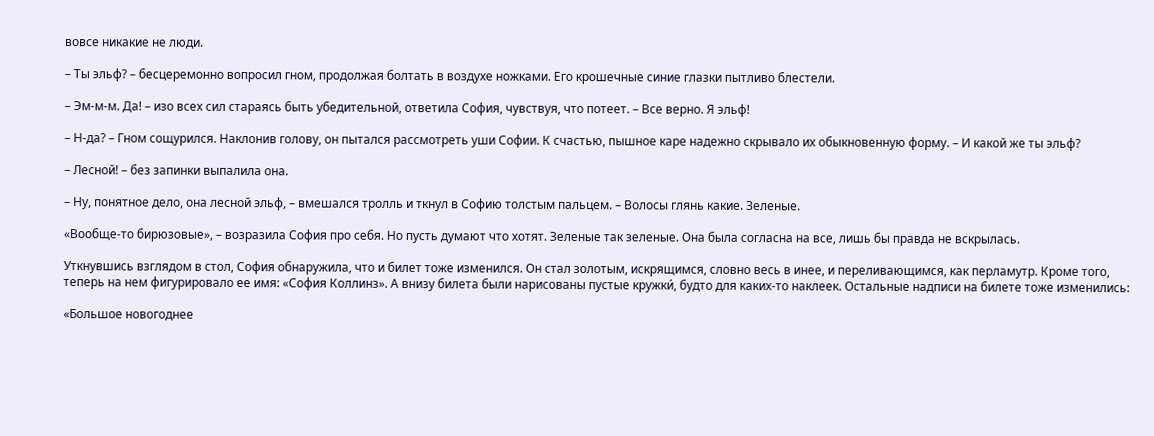вовсе никакие не люди.

– Ты эльф? – бесцеремонно вопросил гном, продолжая болтать в воздухе ножками. Его крошечные синие глазки пытливо блестели.

– Эм-м-м. Да! – изо всех сил стараясь быть убедительной, ответила София, чувствуя, что потеет. – Все верно. Я эльф!

– Н-да? – Гном сощурился. Наклонив голову, он пытался рассмотреть уши Софии. К счастью, пышное каре надежно скрывало их обыкновенную форму. – И какой же ты эльф?

– Лесной! – без запинки выпалила она.

– Ну, понятное дело, она лесной эльф, – вмешался тролль и ткнул в Софию толстым пальцем. – Волосы глянь какие. Зеленые.

«Вообще-то бирюзовые», – возразила София про себя. Но пусть думают что хотят. Зеленые так зеленые. Она была согласна на все, лишь бы правда не вскрылась.

Уткнувшись взглядом в стол, София обнаружила, что и билет тоже изменился. Он стал золотым, искрящимся, словно весь в инее, и переливающимся, как перламутр. Кроме того, теперь на нем фигурировало ее имя: «София Коллинз». А внизу билета были нарисованы пустые кружки́, будто для каких-то наклеек. Остальные надписи на билете тоже изменились:

«Большое новогоднее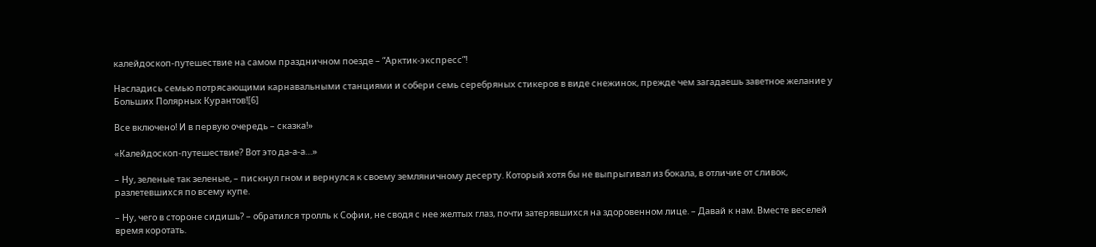калейдоскоп-путешествие на самом праздничном поезде – “Арктик-экспресс”!

Насладись семью потрясающими карнавальными станциями и собери семь серебряных стикеров в виде снежинок, прежде чем загадаешь заветное желание у Больших Полярных Курантов![6]

Все включено! И в первую очередь – сказка!»

«Калейдоскоп-путешествие? Вот это да-а-а…»

– Ну, зеленые так зеленые, – пискнул гном и вернулся к своему земляничному десерту. Который хотя бы не выпрыгивал из бокала, в отличие от сливок, разлетевшихся по всему купе.

– Ну, чего в стороне сидишь? – обратился тролль к Софии, не сводя с нее желтых глаз, почти затерявшихся на здоровенном лице. – Давай к нам. Вместе веселей время коротать.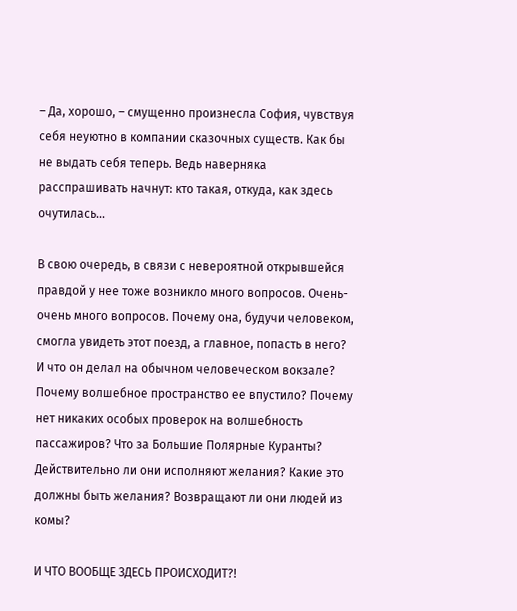– Да, хорошо, – смущенно произнесла София, чувствуя себя неуютно в компании сказочных существ. Как бы не выдать себя теперь. Ведь наверняка расспрашивать начнут: кто такая, откуда, как здесь очутилась…

В свою очередь, в связи с невероятной открывшейся правдой у нее тоже возникло много вопросов. Очень-очень много вопросов. Почему она, будучи человеком, смогла увидеть этот поезд, а главное, попасть в него? И что он делал на обычном человеческом вокзале? Почему волшебное пространство ее впустило? Почему нет никаких особых проверок на волшебность пассажиров? Что за Большие Полярные Куранты? Действительно ли они исполняют желания? Какие это должны быть желания? Возвращают ли они людей из комы?

И ЧТО ВООБЩЕ ЗДЕСЬ ПРОИСХОДИТ?!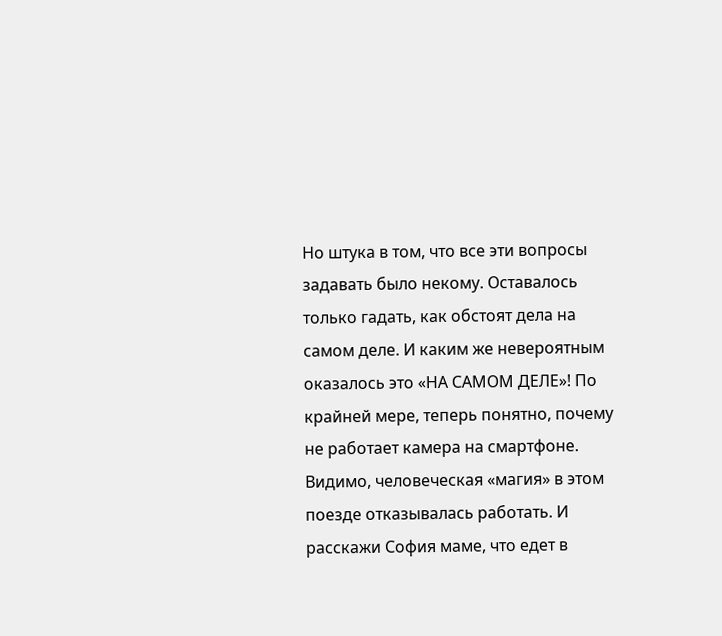Но штука в том, что все эти вопросы задавать было некому. Оставалось только гадать, как обстоят дела на самом деле. И каким же невероятным оказалось это «НА САМОМ ДЕЛЕ»! По крайней мере, теперь понятно, почему не работает камера на смартфоне. Видимо, человеческая «магия» в этом поезде отказывалась работать. И расскажи София маме, что едет в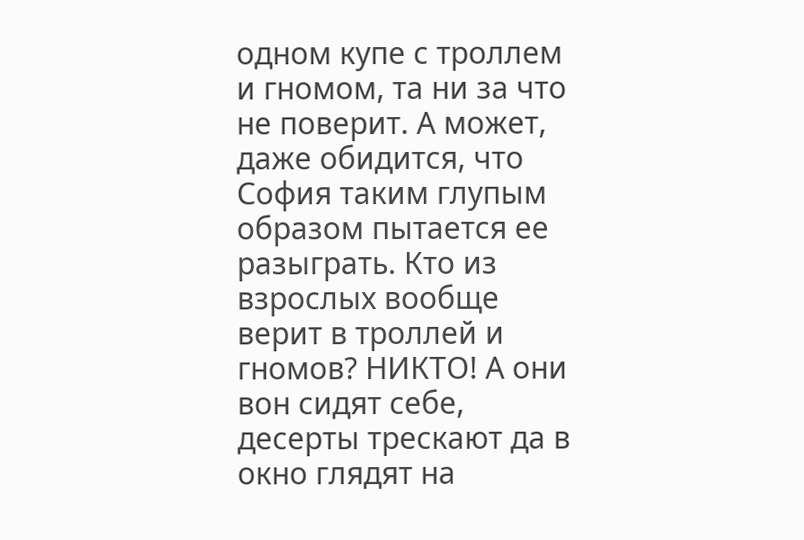одном купе с троллем и гномом, та ни за что не поверит. А может, даже обидится, что София таким глупым образом пытается ее разыграть. Кто из взрослых вообще верит в троллей и гномов? НИКТО! А они вон сидят себе, десерты трескают да в окно глядят на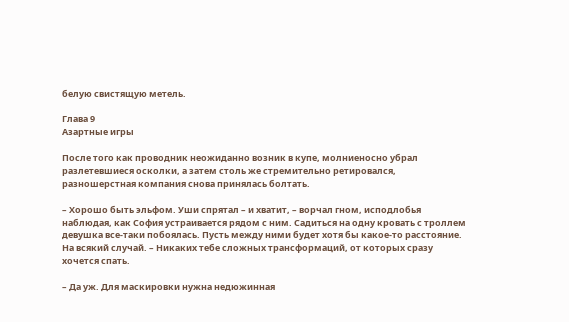белую свистящую метель.

Глава 9
Азартные игры

После того как проводник неожиданно возник в купе, молниеносно убрал разлетевшиеся осколки, а затем столь же стремительно ретировался, разношерстная компания снова принялась болтать.

– Хорошо быть эльфом. Уши спрятал – и хватит, – ворчал гном, исподлобья наблюдая, как София устраивается рядом с ним. Садиться на одну кровать с троллем девушка все-таки побоялась. Пусть между ними будет хотя бы какое-то расстояние. На всякий случай. – Никаких тебе сложных трансформаций, от которых сразу хочется спать.

– Да уж. Для маскировки нужна недюжинная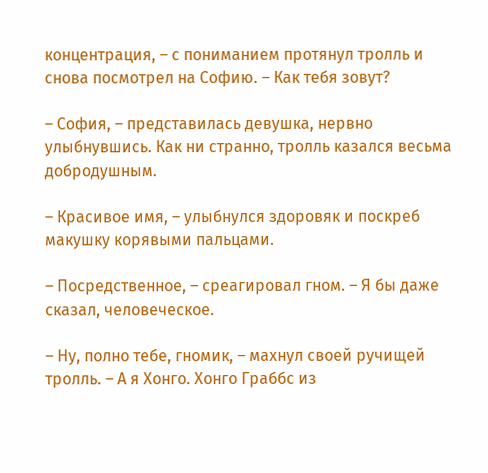концентрация, – с пониманием протянул тролль и снова посмотрел на Софию. – Как тебя зовут?

– София, – представилась девушка, нервно улыбнувшись. Как ни странно, тролль казался весьма добродушным.

– Красивое имя, – улыбнулся здоровяк и поскреб макушку корявыми пальцами.

– Посредственное, – среагировал гном. – Я бы даже сказал, человеческое.

– Ну, полно тебе, гномик, – махнул своей ручищей тролль. – А я Хонго. Хонго Граббс из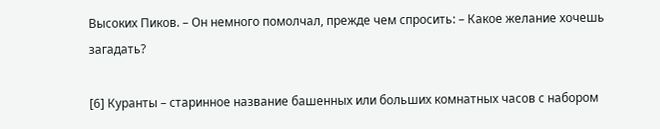Высоких Пиков. – Он немного помолчал, прежде чем спросить: – Какое желание хочешь загадать?

[6] Куранты – старинное название башенных или больших комнатных часов с набором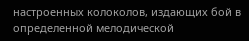настроенных колоколов, издающих бой в определенной мелодической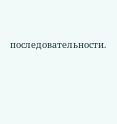последовательности.